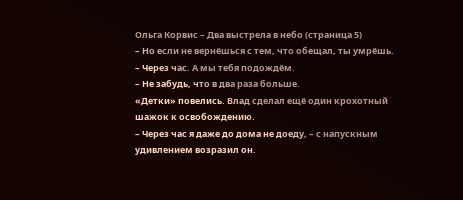Ольга Корвис – Два выстрела в небо (страница 5)
– Но если не вернёшься с тем, что обещал, ты умрёшь.
– Через час. А мы тебя подождём.
– Не забудь, что в два раза больше.
«Детки» повелись. Влад сделал ещё один крохотный шажок к освобождению.
– Через час я даже до дома не доеду, – с напускным удивлением возразил он.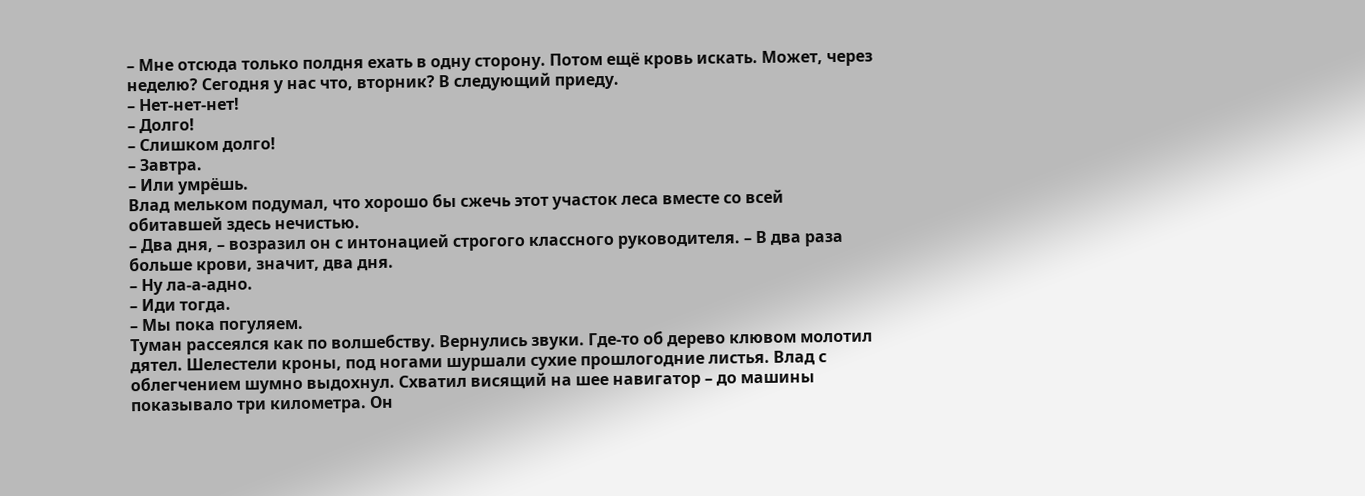– Мне отсюда только полдня ехать в одну сторону. Потом ещё кровь искать. Может, через неделю? Сегодня у нас что, вторник? В следующий приеду.
– Нет-нет-нет!
– Долго!
– Слишком долго!
– Завтра.
– Или умрёшь.
Влад мельком подумал, что хорошо бы сжечь этот участок леса вместе со всей обитавшей здесь нечистью.
– Два дня, – возразил он с интонацией строгого классного руководителя. – В два раза больше крови, значит, два дня.
– Ну ла-а-адно.
– Иди тогда.
– Мы пока погуляем.
Туман рассеялся как по волшебству. Вернулись звуки. Где-то об дерево клювом молотил дятел. Шелестели кроны, под ногами шуршали сухие прошлогодние листья. Влад с облегчением шумно выдохнул. Схватил висящий на шее навигатор – до машины показывало три километра. Он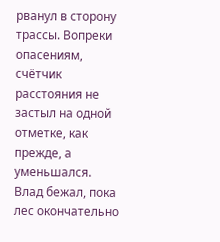рванул в сторону трассы. Вопреки опасениям, счётчик расстояния не застыл на одной отметке, как прежде, а уменьшался. Влад бежал, пока лес окончательно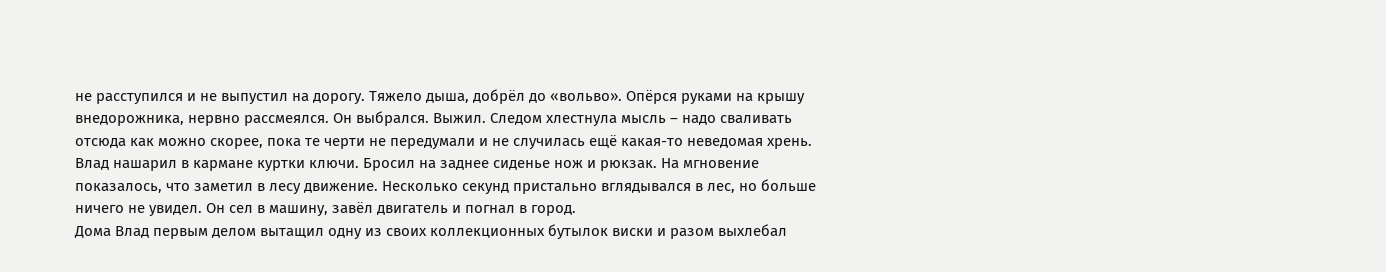не расступился и не выпустил на дорогу. Тяжело дыша, добрёл до «вольво». Опёрся руками на крышу внедорожника, нервно рассмеялся. Он выбрался. Выжил. Следом хлестнула мысль – надо сваливать отсюда как можно скорее, пока те черти не передумали и не случилась ещё какая-то неведомая хрень. Влад нашарил в кармане куртки ключи. Бросил на заднее сиденье нож и рюкзак. На мгновение показалось, что заметил в лесу движение. Несколько секунд пристально вглядывался в лес, но больше ничего не увидел. Он сел в машину, завёл двигатель и погнал в город.
Дома Влад первым делом вытащил одну из своих коллекционных бутылок виски и разом выхлебал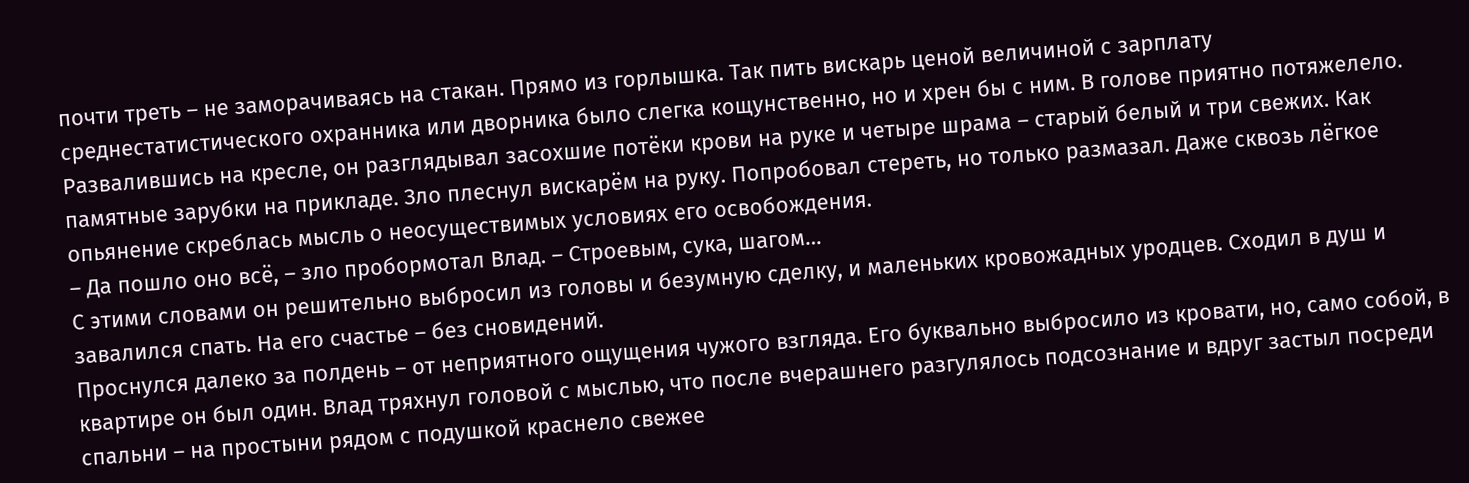почти треть – не заморачиваясь на стакан. Прямо из горлышка. Так пить вискарь ценой величиной с зарплату среднестатистического охранника или дворника было слегка кощунственно, но и хрен бы с ним. В голове приятно потяжелело. Развалившись на кресле, он разглядывал засохшие потёки крови на руке и четыре шрама – старый белый и три свежих. Как памятные зарубки на прикладе. Зло плеснул вискарём на руку. Попробовал стереть, но только размазал. Даже сквозь лёгкое опьянение скреблась мысль о неосуществимых условиях его освобождения.
– Да пошло оно всё, – зло пробормотал Влад. – Строевым, сука, шагом…
С этими словами он решительно выбросил из головы и безумную сделку, и маленьких кровожадных уродцев. Сходил в душ и завалился спать. На его счастье – без сновидений.
Проснулся далеко за полдень – от неприятного ощущения чужого взгляда. Его буквально выбросило из кровати, но, само собой, в квартире он был один. Влад тряхнул головой с мыслью, что после вчерашнего разгулялось подсознание и вдруг застыл посреди спальни – на простыни рядом с подушкой краснело свежее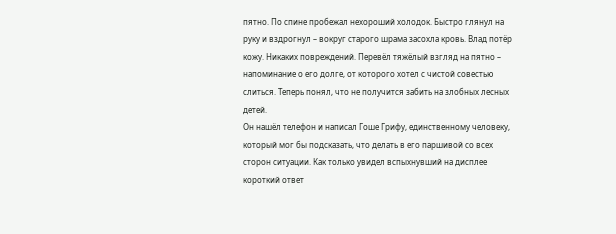пятно. По спине пробежал нехороший холодок. Быстро глянул на руку и вздрогнул – вокруг старого шрама засохла кровь. Влад потёр кожу. Никаких повреждений. Перевёл тяжёлый взгляд на пятно – напоминание о его долге, от которого хотел с чистой совестью слиться. Теперь понял, что не получится забить на злобных лесных детей.
Он нашёл телефон и написал Гоше Грифу, единственному человеку, который мог бы подсказать, что делать в его паршивой со всех сторон ситуации. Как только увидел вспыхнувший на дисплее короткий ответ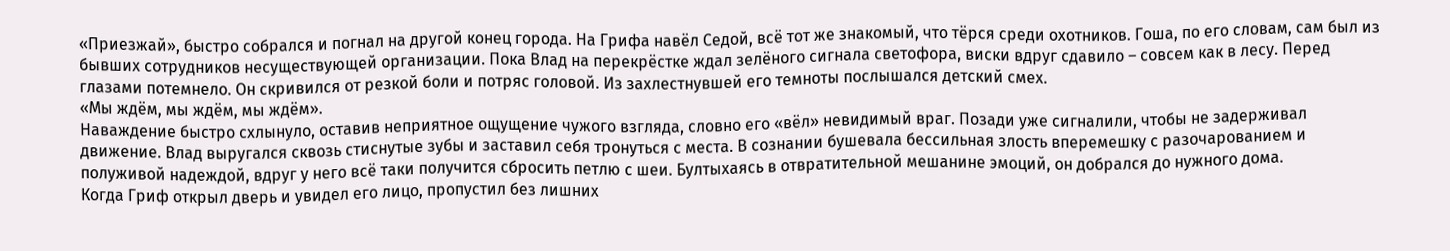«Приезжай», быстро собрался и погнал на другой конец города. На Грифа навёл Седой, всё тот же знакомый, что тёрся среди охотников. Гоша, по его словам, сам был из бывших сотрудников несуществующей организации. Пока Влад на перекрёстке ждал зелёного сигнала светофора, виски вдруг сдавило – совсем как в лесу. Перед глазами потемнело. Он скривился от резкой боли и потряс головой. Из захлестнувшей его темноты послышался детский смех.
«Мы ждём, мы ждём, мы ждём».
Наваждение быстро схлынуло, оставив неприятное ощущение чужого взгляда, словно его «вёл» невидимый враг. Позади уже сигналили, чтобы не задерживал движение. Влад выругался сквозь стиснутые зубы и заставил себя тронуться с места. В сознании бушевала бессильная злость вперемешку с разочарованием и полуживой надеждой, вдруг у него всё таки получится сбросить петлю с шеи. Бултыхаясь в отвратительной мешанине эмоций, он добрался до нужного дома.
Когда Гриф открыл дверь и увидел его лицо, пропустил без лишних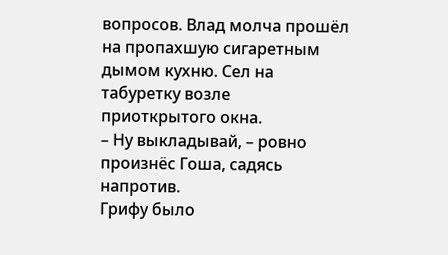вопросов. Влад молча прошёл на пропахшую сигаретным дымом кухню. Сел на табуретку возле приоткрытого окна.
– Ну выкладывай, – ровно произнёс Гоша, садясь напротив.
Грифу было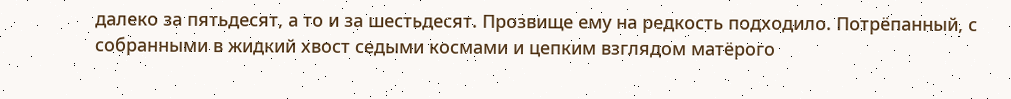далеко за пятьдесят, а то и за шестьдесят. Прозвище ему на редкость подходило. Потрёпанный, с собранными в жидкий хвост седыми космами и цепким взглядом матёрого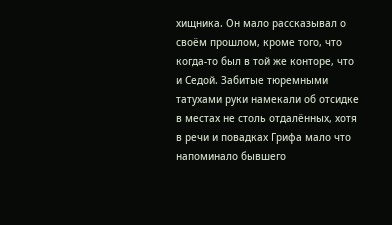хищника. Он мало рассказывал о своём прошлом, кроме того, что когда-то был в той же конторе, что и Седой. Забитые тюремными татухами руки намекали об отсидке в местах не столь отдалённых, хотя в речи и повадках Грифа мало что напоминало бывшего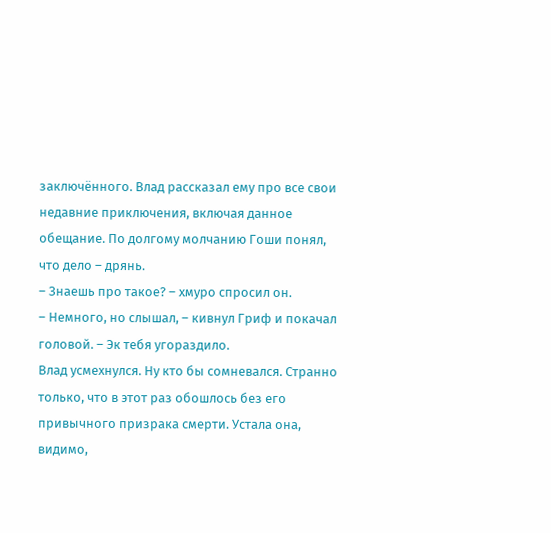заключённого. Влад рассказал ему про все свои недавние приключения, включая данное обещание. По долгому молчанию Гоши понял, что дело – дрянь.
– Знаешь про такое? – хмуро спросил он.
– Немного, но слышал, – кивнул Гриф и покачал головой. – Эк тебя угораздило.
Влад усмехнулся. Ну кто бы сомневался. Странно только, что в этот раз обошлось без его привычного призрака смерти. Устала она, видимо,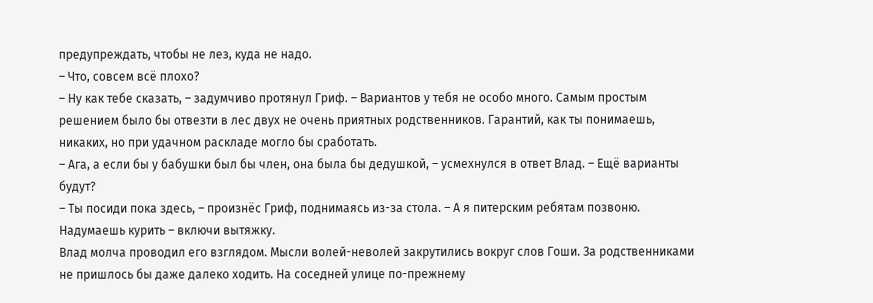предупреждать, чтобы не лез, куда не надо.
– Что, совсем всё плохо?
– Ну как тебе сказать, – задумчиво протянул Гриф. – Вариантов у тебя не особо много. Самым простым решением было бы отвезти в лес двух не очень приятных родственников. Гарантий, как ты понимаешь, никаких, но при удачном раскладе могло бы сработать.
– Ага, а если бы у бабушки был бы член, она была бы дедушкой, – усмехнулся в ответ Влад. – Ещё варианты будут?
– Ты посиди пока здесь, – произнёс Гриф, поднимаясь из-за стола. – А я питерским ребятам позвоню. Надумаешь курить – включи вытяжку.
Влад молча проводил его взглядом. Мысли волей-неволей закрутились вокруг слов Гоши. За родственниками не пришлось бы даже далеко ходить. На соседней улице по-прежнему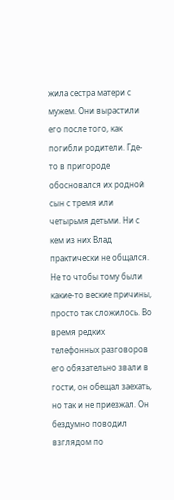жила сестра матери с мужем. Они вырастили его после того, как погибли родители. Где-то в пригороде обосновался их родной сын с тремя или четырьмя детьми. Ни с кем из них Влад практически не общался. Не то чтобы тому были какие-то веские причины, просто так сложилось. Во время редких телефонных разговоров его обязательно звали в гости, он обещал заехать, но так и не приезжал. Он бездумно поводил взглядом по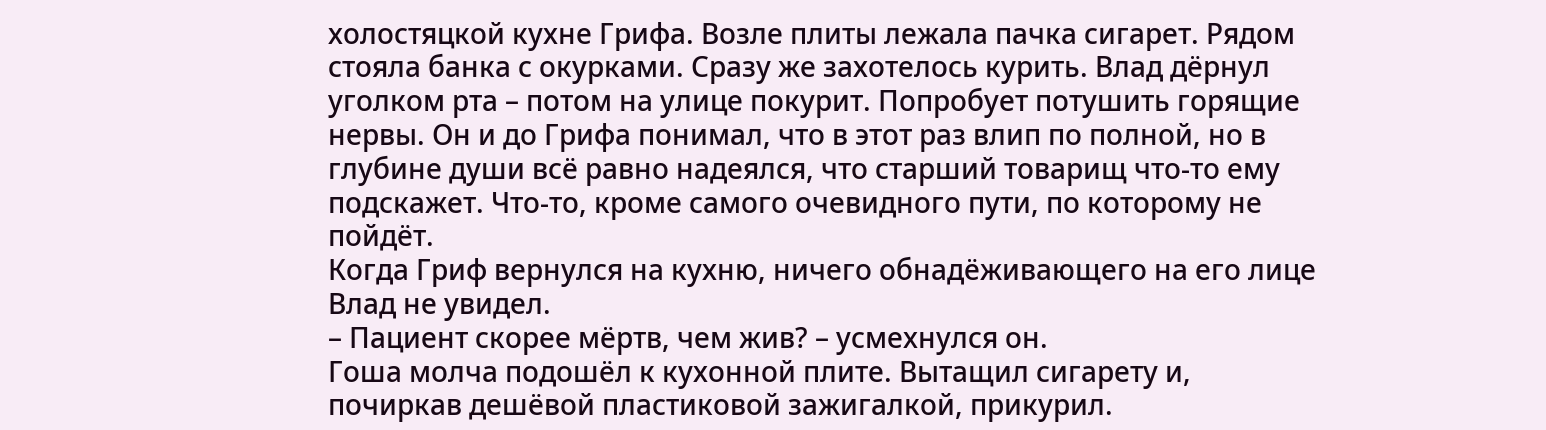холостяцкой кухне Грифа. Возле плиты лежала пачка сигарет. Рядом стояла банка с окурками. Сразу же захотелось курить. Влад дёрнул уголком рта – потом на улице покурит. Попробует потушить горящие нервы. Он и до Грифа понимал, что в этот раз влип по полной, но в глубине души всё равно надеялся, что старший товарищ что-то ему подскажет. Что-то, кроме самого очевидного пути, по которому не пойдёт.
Когда Гриф вернулся на кухню, ничего обнадёживающего на его лице Влад не увидел.
– Пациент скорее мёртв, чем жив? – усмехнулся он.
Гоша молча подошёл к кухонной плите. Вытащил сигарету и, почиркав дешёвой пластиковой зажигалкой, прикурил.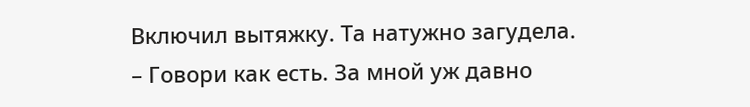Включил вытяжку. Та натужно загудела.
– Говори как есть. За мной уж давно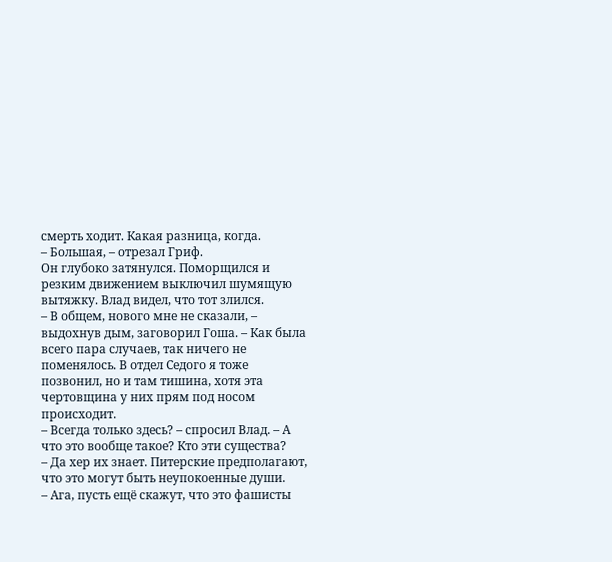смерть ходит. Какая разница, когда.
– Большая, – отрезал Гриф.
Он глубоко затянулся. Поморщился и резким движением выключил шумящую вытяжку. Влад видел, что тот злился.
– В общем, нового мне не сказали, – выдохнув дым, заговорил Гоша. – Как была всего пара случаев, так ничего не поменялось. В отдел Седого я тоже позвонил, но и там тишина, хотя эта чертовщина у них прям под носом происходит.
– Всегда только здесь? – спросил Влад. – А что это вообще такое? Кто эти существа?
– Да хер их знает. Питерские предполагают, что это могут быть неупокоенные души.
– Ага, пусть ещё скажут, что это фашисты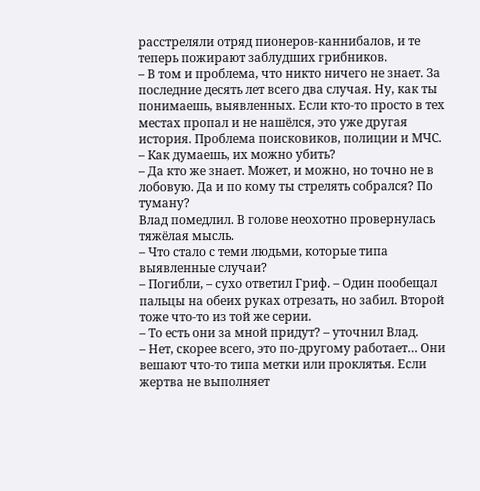расстреляли отряд пионеров-каннибалов, и те теперь пожирают заблудших грибников.
– В том и проблема, что никто ничего не знает. За последние десять лет всего два случая. Ну, как ты понимаешь, выявленных. Если кто-то просто в тех местах пропал и не нашёлся, это уже другая история. Проблема поисковиков, полиции и МЧС.
– Как думаешь, их можно убить?
– Да кто же знает. Может, и можно, но точно не в лобовую. Да и по кому ты стрелять собрался? По туману?
Влад помедлил. В голове неохотно провернулась тяжёлая мысль.
– Что стало с теми людьми, которые типа выявленные случаи?
– Погибли, – сухо ответил Гриф. – Один пообещал пальцы на обеих руках отрезать, но забил. Второй тоже что-то из той же серии.
– То есть они за мной придут? – уточнил Влад.
– Нет, скорее всего, это по-другому работает… Они вешают что-то типа метки или проклятья. Если жертва не выполняет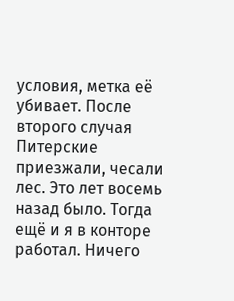условия, метка её убивает. После второго случая Питерские приезжали, чесали лес. Это лет восемь назад было. Тогда ещё и я в конторе работал. Ничего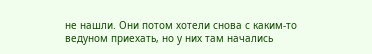не нашли. Они потом хотели снова с каким-то ведуном приехать, но у них там начались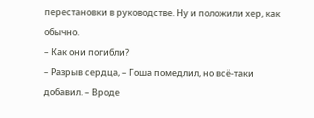перестановки в руководстве. Ну и положили хер, как обычно.
– Как они погибли?
– Разрыв сердца, – Гоша помедлил, но всё-таки добавил. – Вроде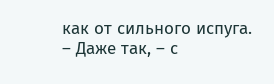как от сильного испуга.
– Даже так, – с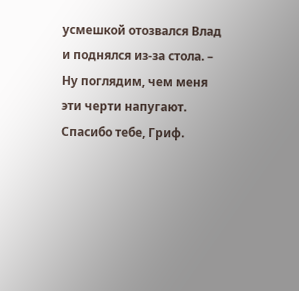усмешкой отозвался Влад и поднялся из-за стола. – Ну поглядим, чем меня эти черти напугают. Спасибо тебе, Гриф.